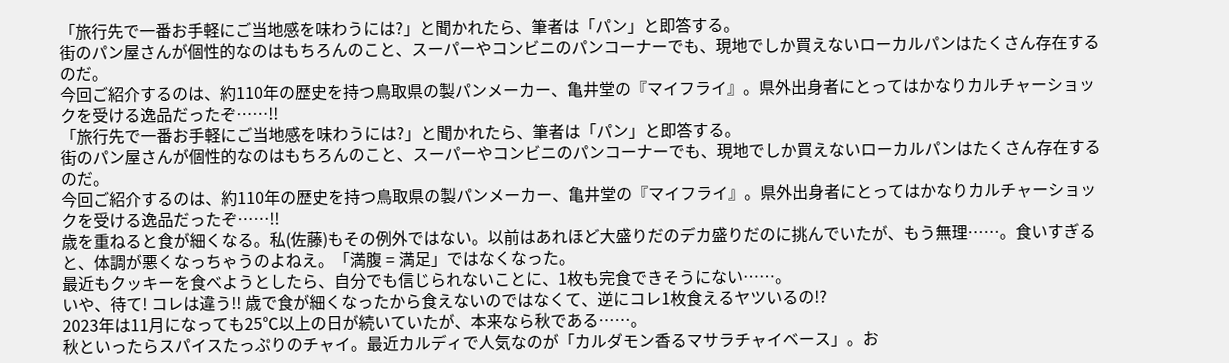「旅行先で一番お手軽にご当地感を味わうには?」と聞かれたら、筆者は「パン」と即答する。
街のパン屋さんが個性的なのはもちろんのこと、スーパーやコンビニのパンコーナーでも、現地でしか買えないローカルパンはたくさん存在するのだ。
今回ご紹介するのは、約110年の歴史を持つ鳥取県の製パンメーカー、亀井堂の『マイフライ』。県外出身者にとってはかなりカルチャーショックを受ける逸品だったぞ……!!
「旅行先で一番お手軽にご当地感を味わうには?」と聞かれたら、筆者は「パン」と即答する。
街のパン屋さんが個性的なのはもちろんのこと、スーパーやコンビニのパンコーナーでも、現地でしか買えないローカルパンはたくさん存在するのだ。
今回ご紹介するのは、約110年の歴史を持つ鳥取県の製パンメーカー、亀井堂の『マイフライ』。県外出身者にとってはかなりカルチャーショックを受ける逸品だったぞ……!!
歳を重ねると食が細くなる。私(佐藤)もその例外ではない。以前はあれほど大盛りだのデカ盛りだのに挑んでいたが、もう無理……。食いすぎると、体調が悪くなっちゃうのよねえ。「満腹 = 満足」ではなくなった。
最近もクッキーを食べようとしたら、自分でも信じられないことに、1枚も完食できそうにない……。
いや、待て! コレは違う!! 歳で食が細くなったから食えないのではなくて、逆にコレ1枚食えるヤツいるの!?
2023年は11月になっても25℃以上の日が続いていたが、本来なら秋である……。
秋といったらスパイスたっぷりのチャイ。最近カルディで人気なのが「カルダモン香るマサラチャイベース」。お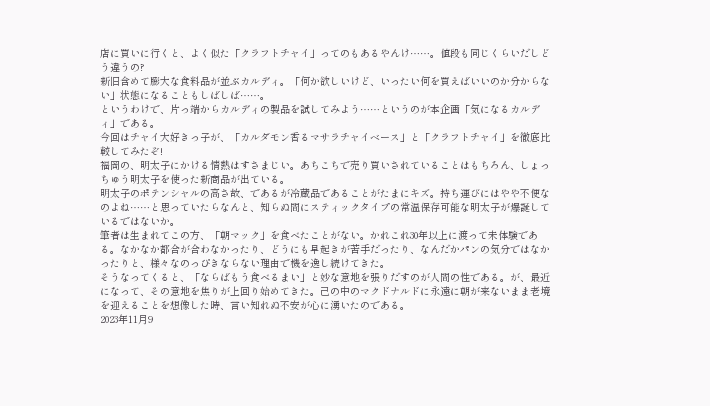店に買いに行くと、よく似た「クラフトチャイ」ってのもあるやんけ……。値段も同じくらいだしどう違うの?
新旧含めて膨大な食料品が並ぶカルディ。「何か欲しいけど、いったい何を買えばいいのか分からない」状態になることもしばしば……。
というわけで、片っ端からカルディの製品を試してみよう……というのが本企画「気になるカルディ」である。
今回はチャイ大好きっ子が、「カルダモン香るマサラチャイベース」と「クラフトチャイ」を徹底比較してみたぞ!
福岡の、明太子にかける情熱はすさまじい。あちこちで売り買いされていることはもちろん、しょっちゅう明太子を使った新商品が出ている。
明太子のポテンシャルの高さ故、であるが冷蔵品であることがたまにキズ。持ち運びにはやや不便なのよね……と思っていたらなんと、知らぬ間にスティックタイプの常温保存可能な明太子が爆誕しているではないか。
筆者は生まれてこの方、「朝マック」を食べたことがない。かれこれ30年以上に渡って未体験である。なかなか都合が合わなかったり、どうにも早起きが苦手だったり、なんだかパンの気分ではなかったりと、様々なのっぴきならない理由で機を逸し続けてきた。
そうなってくると、「ならばもう食べるまい」と妙な意地を張りだすのが人間の性である。が、最近になって、その意地を焦りが上回り始めてきた。己の中のマクドナルドに永遠に朝が来ないまま老境を迎えることを想像した時、言い知れぬ不安が心に湧いたのである。
2023年11月9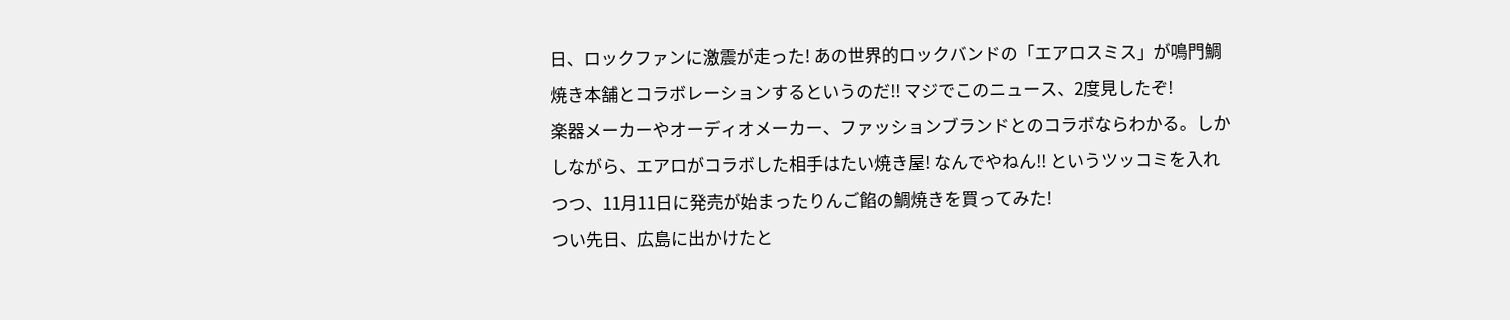日、ロックファンに激震が走った! あの世界的ロックバンドの「エアロスミス」が鳴門鯛焼き本舗とコラボレーションするというのだ!! マジでこのニュース、2度見したぞ!
楽器メーカーやオーディオメーカー、ファッションブランドとのコラボならわかる。しかしながら、エアロがコラボした相手はたい焼き屋! なんでやねん!! というツッコミを入れつつ、11月11日に発売が始まったりんご餡の鯛焼きを買ってみた!
つい先日、広島に出かけたと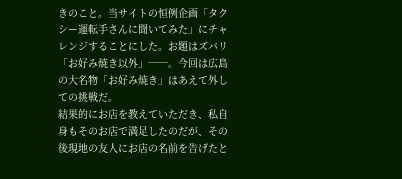きのこと。当サイトの恒例企画「タクシー運転手さんに聞いてみた」にチャレンジすることにした。お題はズバリ「お好み焼き以外」──。今回は広島の大名物「お好み焼き」はあえて外しての挑戦だ。
結果的にお店を教えていただき、私自身もそのお店で満足したのだが、その後現地の友人にお店の名前を告げたと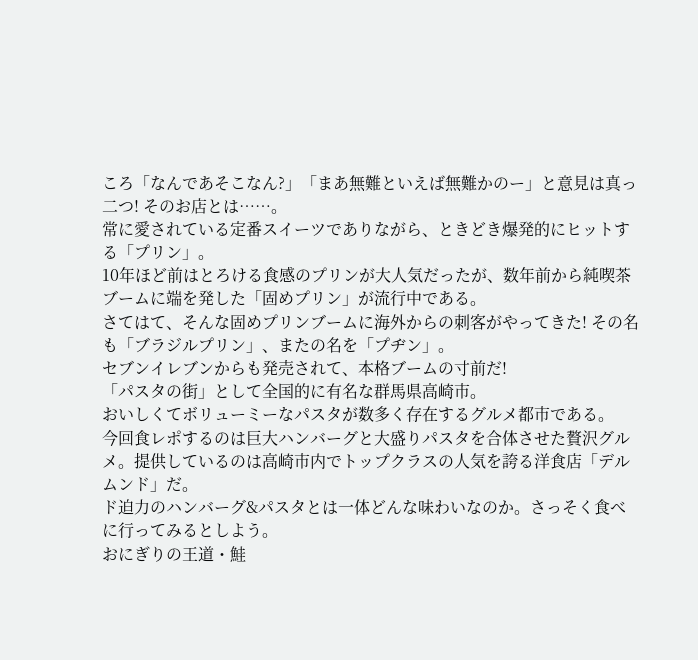ころ「なんであそこなん?」「まあ無難といえば無難かのー」と意見は真っ二つ! そのお店とは……。
常に愛されている定番スイーツでありながら、ときどき爆発的にヒットする「プリン」。
10年ほど前はとろける食感のプリンが大人気だったが、数年前から純喫茶ブームに端を発した「固めプリン」が流行中である。
さてはて、そんな固めプリンブームに海外からの刺客がやってきた! その名も「ブラジルプリン」、またの名を「プヂン」。
セブンイレブンからも発売されて、本格ブームの寸前だ!
「パスタの街」として全国的に有名な群馬県高崎市。
おいしくてボリューミーなパスタが数多く存在するグルメ都市である。
今回食レポするのは巨大ハンバーグと大盛りパスタを合体させた贅沢グルメ。提供しているのは高崎市内でトップクラスの人気を誇る洋食店「デルムンド」だ。
ド迫力のハンバーグ&パスタとは一体どんな味わいなのか。さっそく食べに行ってみるとしよう。
おにぎりの王道・鮭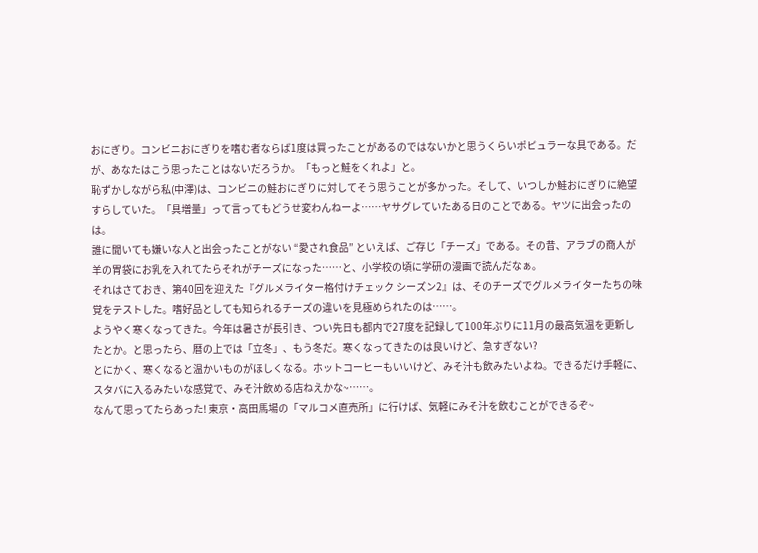おにぎり。コンビニおにぎりを嗜む者ならば1度は買ったことがあるのではないかと思うくらいポピュラーな具である。だが、あなたはこう思ったことはないだろうか。「もっと鮭をくれよ」と。
恥ずかしながら私(中澤)は、コンビニの鮭おにぎりに対してそう思うことが多かった。そして、いつしか鮭おにぎりに絶望すらしていた。「具増量」って言ってもどうせ変わんねーよ……ヤサグレていたある日のことである。ヤツに出会ったのは。
誰に聞いても嫌いな人と出会ったことがない “愛され食品” といえば、ご存じ「チーズ」である。その昔、アラブの商人が羊の胃袋にお乳を入れてたらそれがチーズになった……と、小学校の頃に学研の漫画で読んだなぁ。
それはさておき、第40回を迎えた『グルメライター格付けチェック シーズン2』は、そのチーズでグルメライターたちの味覚をテストした。嗜好品としても知られるチーズの違いを見極められたのは……。
ようやく寒くなってきた。今年は暑さが長引き、つい先日も都内で27度を記録して100年ぶりに11月の最高気温を更新したとか。と思ったら、暦の上では「立冬」、もう冬だ。寒くなってきたのは良いけど、急すぎない?
とにかく、寒くなると温かいものがほしくなる。ホットコーヒーもいいけど、みそ汁も飲みたいよね。できるだけ手軽に、スタバに入るみたいな感覚で、みそ汁飲める店ねえかな~……。
なんて思ってたらあった! 東京・高田馬場の「マルコメ直売所」に行けば、気軽にみそ汁を飲むことができるぞ~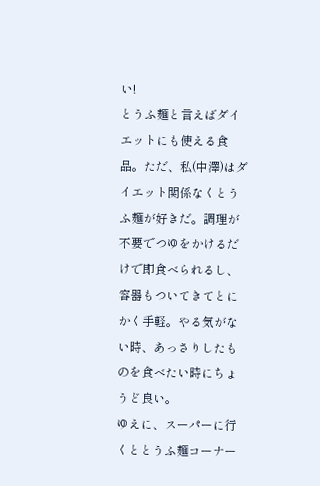い!
とうふ麺と言えばダイエットにも使える食品。ただ、私(中澤)はダイエット関係なくとうふ麺が好きだ。調理が不要でつゆをかけるだけで即食べられるし、容器もついてきてとにかく手軽。やる気がない時、あっさりしたものを食べたい時にちょうど良い。
ゆえに、スーパーに行くととうふ麺コーナー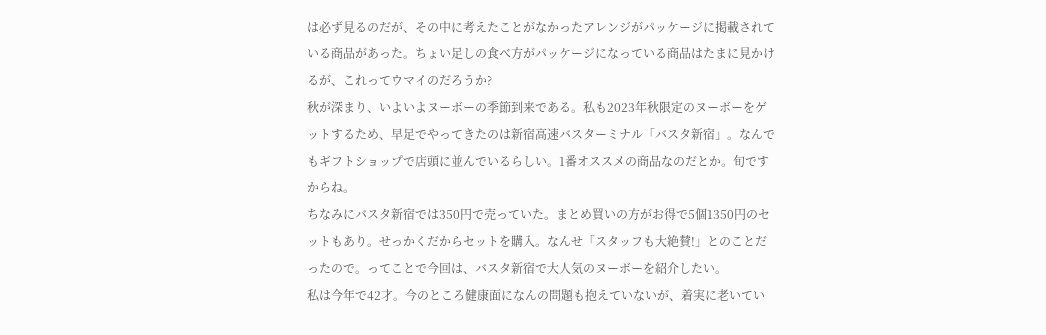は必ず見るのだが、その中に考えたことがなかったアレンジがパッケージに掲載されている商品があった。ちょい足しの食べ方がパッケージになっている商品はたまに見かけるが、これってウマイのだろうか?
秋が深まり、いよいよヌーボーの季節到来である。私も2023年秋限定のヌーボーをゲットするため、早足でやってきたのは新宿高速バスターミナル「バスタ新宿」。なんでもギフトショップで店頭に並んでいるらしい。1番オススメの商品なのだとか。旬ですからね。
ちなみにバスタ新宿では350円で売っていた。まとめ買いの方がお得で5個1350円のセットもあり。せっかくだからセットを購入。なんせ「スタッフも大絶賛!」とのことだったので。ってことで今回は、バスタ新宿で大人気のヌーボーを紹介したい。
私は今年で42才。今のところ健康面になんの問題も抱えていないが、着実に老いてい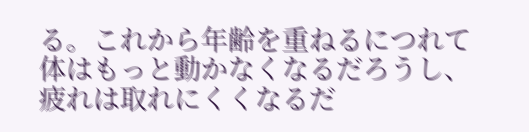る。これから年齢を重ねるにつれて体はもっと動かなくなるだろうし、疲れは取れにくくなるだ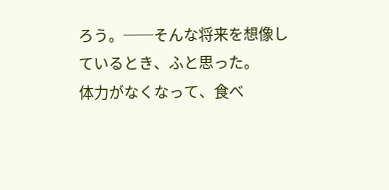ろう。──そんな将来を想像しているとき、ふと思った。
体力がなくなって、食べ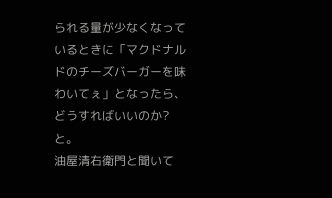られる量が少なくなっているときに「マクドナルドのチーズバーガーを味わいてぇ」となったら、どうすればいいのか? と。
油屋清右衛門と聞いて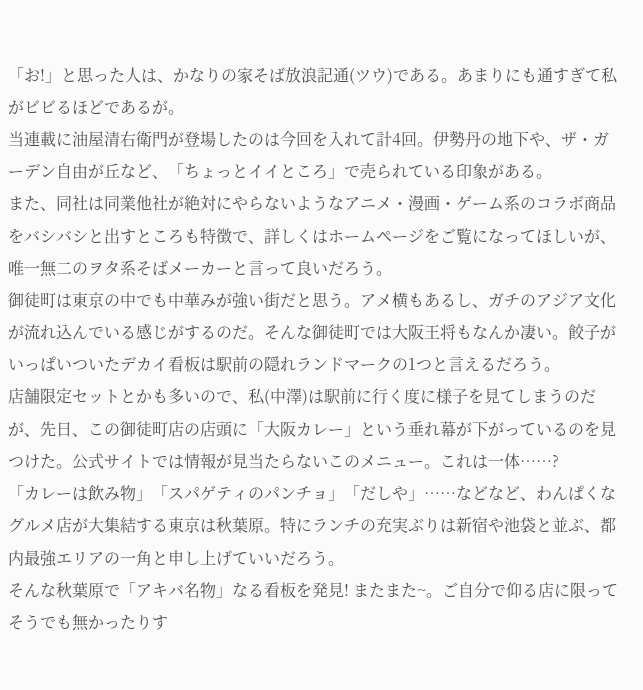「お!」と思った人は、かなりの家そば放浪記通(ツウ)である。あまりにも通すぎて私がビビるほどであるが。
当連載に油屋清右衛門が登場したのは今回を入れて計4回。伊勢丹の地下や、ザ・ガーデン自由が丘など、「ちょっとイイところ」で売られている印象がある。
また、同社は同業他社が絶対にやらないようなアニメ・漫画・ゲーム系のコラボ商品をバシバシと出すところも特徴で、詳しくはホームページをご覧になってほしいが、唯一無二のヲタ系そばメーカーと言って良いだろう。
御徒町は東京の中でも中華みが強い街だと思う。アメ横もあるし、ガチのアジア文化が流れ込んでいる感じがするのだ。そんな御徒町では大阪王将もなんか凄い。餃子がいっぱいついたデカイ看板は駅前の隠れランドマークの1つと言えるだろう。
店舗限定セットとかも多いので、私(中澤)は駅前に行く度に様子を見てしまうのだが、先日、この御徒町店の店頭に「大阪カレー」という垂れ幕が下がっているのを見つけた。公式サイトでは情報が見当たらないこのメニュー。これは一体……?
「カレーは飲み物」「スパゲティのパンチョ」「だしや」……などなど、わんぱくなグルメ店が大集結する東京は秋葉原。特にランチの充実ぶりは新宿や池袋と並ぶ、都内最強エリアの一角と申し上げていいだろう。
そんな秋葉原で「アキバ名物」なる看板を発見! またまた~。ご自分で仰る店に限ってそうでも無かったりす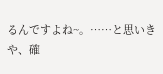るんですよね~。……と思いきや、確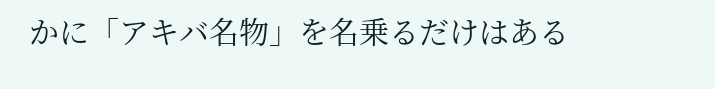かに「アキバ名物」を名乗るだけはある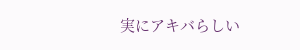実にアキバらしい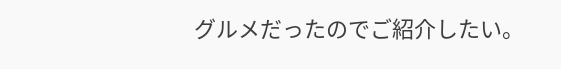グルメだったのでご紹介したい。